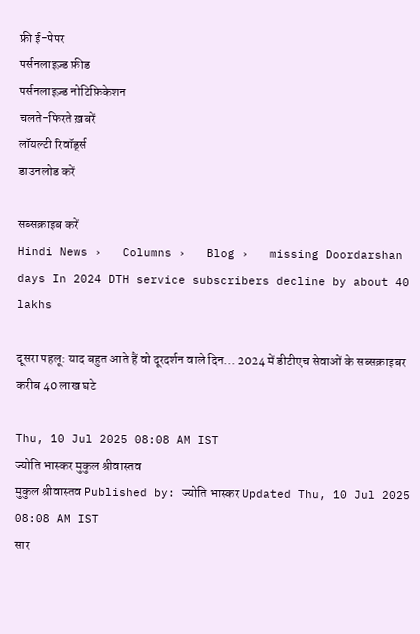फ्री ई-पेपर
पर्सनलाइज़्ड फ़ीड
पर्सनलाइज़्ड नोटिफ़िकेशन
चलते-फिरते ख़बरें
लॉयल्टी रिवॉर्ड्स
डाउनलोड करें

सब्सक्राइब करें
Hindi News ›   Columns ›   Blog ›   missing Doordarshan days In 2024 DTH service subscribers decline by about 40 lakhs

दूसरा पहलू: याद बहुत आते हैं वो दूरदर्शन वाले दिन... 2024 में डीटीएच सेवाओं के सब्सक्राइबर करीब 40 लाख घटे

Thu, 10 Jul 2025 08:08 AM IST
ज्योति भास्कर मुकुल श्रीवास्तव
मुकुल श्रीवास्तव Published by: ज्योति भास्कर Updated Thu, 10 Jul 2025 08:08 AM IST
सार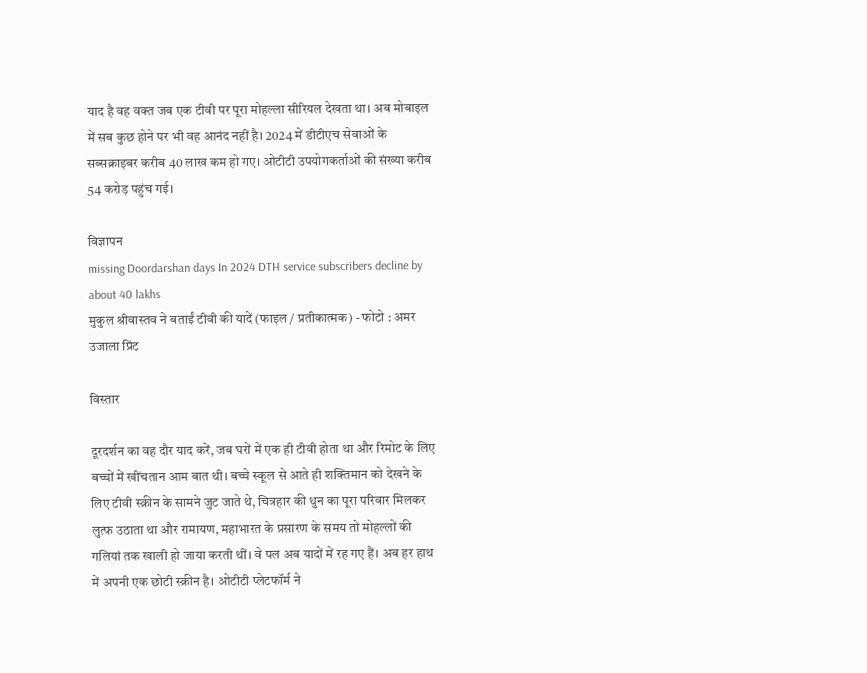याद है वह वक्त जब एक टीवी पर पूरा मोहल्ला सीरियल देखता था। अब मोबाइल में सब कुछ होने पर भी वह आनंद नहीं है। 2024 में डीटीएच सेवाओं के सब्सक्राइबर करीब 40 लाख कम हो गए। ओटीटी उपयोगकर्ताओं की संख्या करीब 54 करोड़ पहुंच गई।

विज्ञापन
missing Doordarshan days In 2024 DTH service subscribers decline by about 40 lakhs
मुकुल श्रीवास्तव ने बताईं टीवी की यादें (फाइल / प्रतीकात्मक) - फोटो : अमर उजाला प्रिंट

विस्तार

दूरदर्शन का वह दौर याद करें, जब घरों में एक ही टीवी होता था और रिमोट के लिए बच्चों में खींचतान आम बात थी। बच्चे स्कूल से आते ही शक्तिमान को देखने के लिए टीवी स्क्रीन के सामने जुट जाते थे, चित्रहार की धुन का पूरा परिवार मिलकर लुत्फ उठाता था और रामायण, महाभारत के प्रसारण के समय तो मोहल्लों की गलियां तक खाली हो जाया करती थीं। वे पल अब यादों में रह गए हैं। अब हर हाथ में अपनी एक छोटी स्क्रीन है। ओटीटी प्लेटफॉर्म ने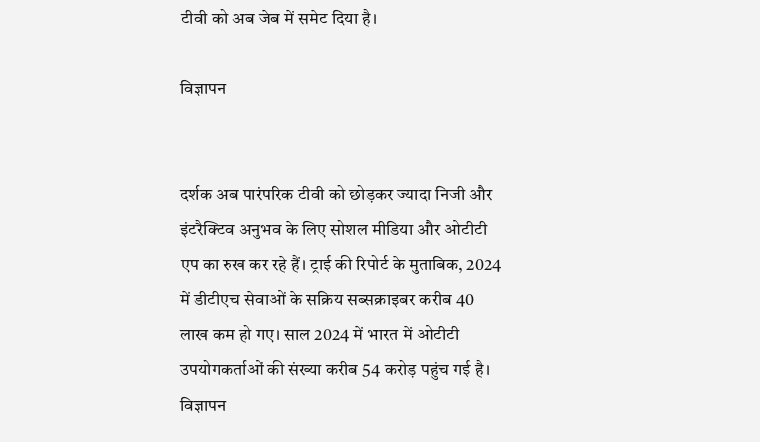टीवी को अब जेब में समेट दिया है।

विज्ञापन


दर्शक अब पारंपरिक टीवी को छोड़कर ज्यादा निजी और इंटरैक्टिव अनुभव के लिए सोशल मीडिया और ओटीटी एप का रुख कर रहे हैं। ट्राई की रिपोर्ट के मुताबिक, 2024 में डीटीएच सेवाओं के सक्रिय सब्सक्राइबर करीब 40 लाख कम हो गए। साल 2024 में भारत में ओटीटी उपयोगकर्ताओं की संख्या करीब 54 करोड़ पहुंच गई है।
विज्ञापन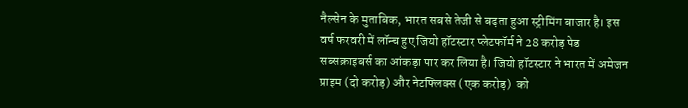नैल्सेन के मुताबिक, भारत सबसे तेजी से बढ़ता हुआ स्ट्रीमिंग बाजार है। इस वर्ष फरवरी में लॉन्च हुए जियो हॉटस्टार प्लेटफॉर्म ने 28 करोड़ पेड सब्सक्राइबर्स का आंकड़ा पार कर लिया है। जियो हॉटस्टार ने भारत में अमेजन प्राइम (दो करोड़) और नेटफ्लिक्स (एक करोड़)  को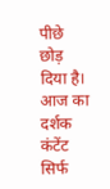पीछे छोड़ दिया है। आज का दर्शक कंटेंट सिर्फ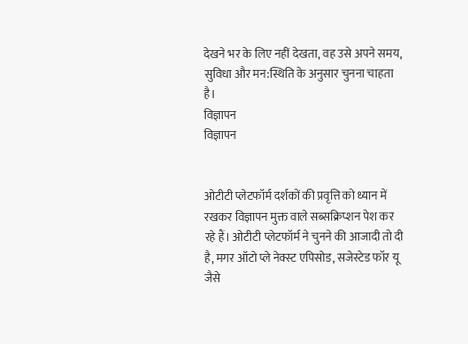देखने भर के लिए नहीं देखता, वह उसे अपने समय, सुविधा और मन:स्थिति के अनुसार चुनना चाहता है।
विज्ञापन
विज्ञापन


ओटीटी प्लेटफॉर्म दर्शकों की प्रवृत्ति को ध्यान में रखकर विज्ञापन मुक्त वाले सब्सक्रिप्शन पेश कर रहे हैं। ओटीटी प्लेटफॉर्म ने चुनने की आजादी तो दी है, मगर ऑटो प्ले नेक्स्ट एपिसोड, सजेस्टेड फॉर यू जैसे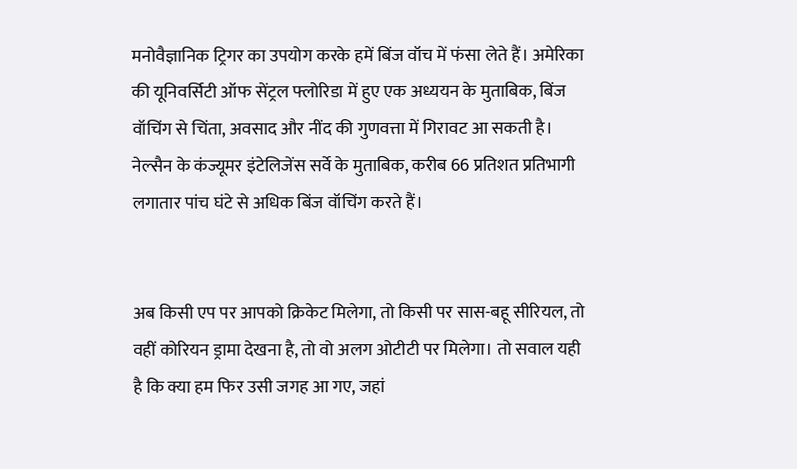मनोवैज्ञानिक ट्रिगर का उपयोग करके हमें बिंज वॉच में फंसा लेते हैं। अमेरिका की यूनिवर्सिटी ऑफ सेंट्रल फ्लोरिडा में हुए एक अध्ययन के मुताबिक, बिंज वॉचिंग से चिंता, अवसाद और नींद की गुणवत्ता में गिरावट आ सकती है। नेल्सैन के कंज्यूमर इंटेलिजेंस सर्वे के मुताबिक, करीब 66 प्रतिशत प्रतिभागी लगातार पांच घंटे से अधिक बिंज वॉचिंग करते हैं।


अब किसी एप पर आपको क्रिकेट मिलेगा, तो किसी पर सास-बहू सीरियल, तो वहीं कोरियन ड्रामा देखना है, तो वो अलग ओटीटी पर मिलेगा। तो सवाल यही है कि क्या हम फिर उसी जगह आ गए, जहां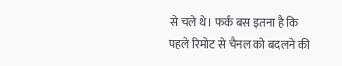से चले थे। फर्क बस इतना है कि पहले रिमोट से चैनल को बदलने की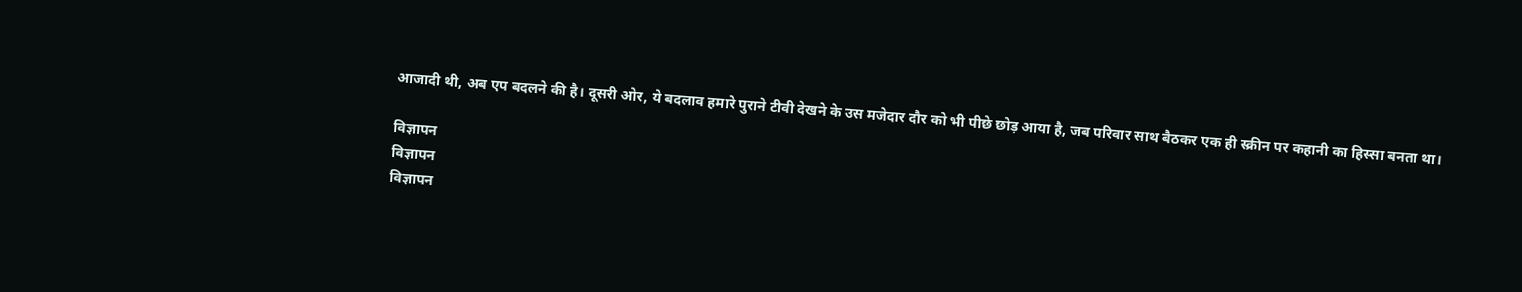आजादी थी, अब एप बदलने की है। दूसरी ओर, ये बदलाव हमारे पुराने टीवी देखने के उस मजेदार दौर को भी पीछे छोड़ आया है, जब परिवार साथ बैठकर एक ही स्क्रीन पर कहानी का हिस्सा बनता था।

विज्ञापन
विज्ञापन
विज्ञापन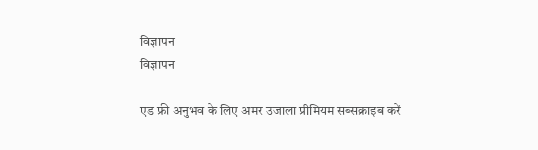विज्ञापन
विज्ञापन

एड फ्री अनुभव के लिए अमर उजाला प्रीमियम सब्सक्राइब करें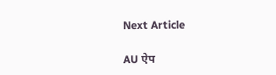Next Article

AU ऐप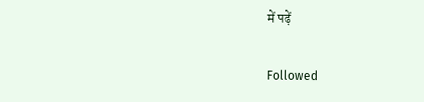में पढ़ें

Followed